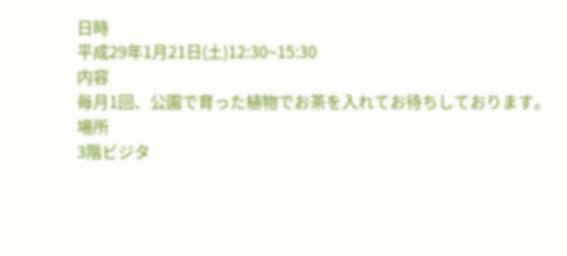日時
平成29年1月21日(土)12:30~15:30
内容
毎月1回、公園で育った植物でお茶を入れてお待ちしております。
場所
3階ビジタ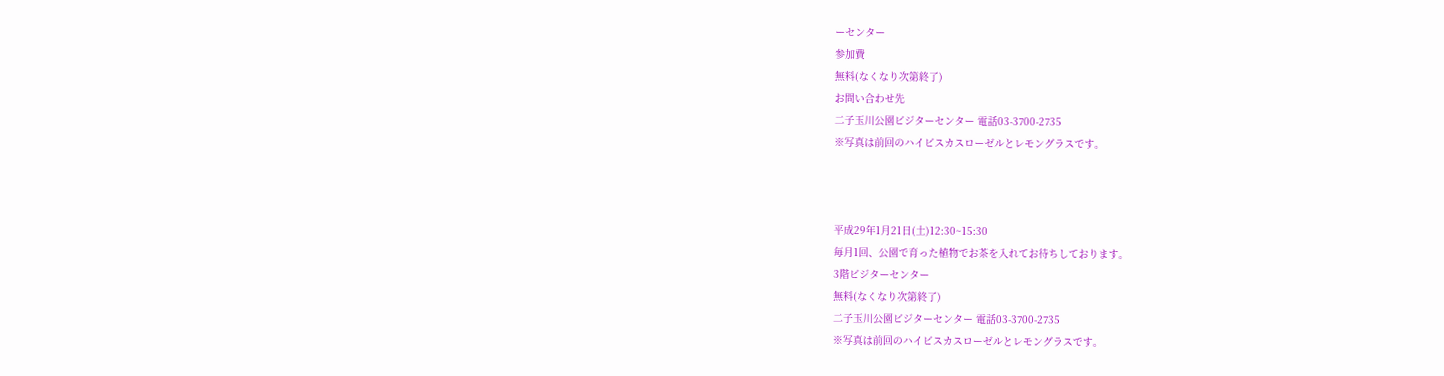ーセンター
参加費
無料(なくなり次第終了)
お問い合わせ先
二子玉川公園ビジターセンター 電話03-3700-2735
※写真は前回のハイビスカスローゼルとレモングラスです。



平成29年1月21日(土)12:30~15:30
毎月1回、公園で育った植物でお茶を入れてお待ちしております。
3階ビジターセンター
無料(なくなり次第終了)
二子玉川公園ビジターセンター 電話03-3700-2735
※写真は前回のハイビスカスローゼルとレモングラスです。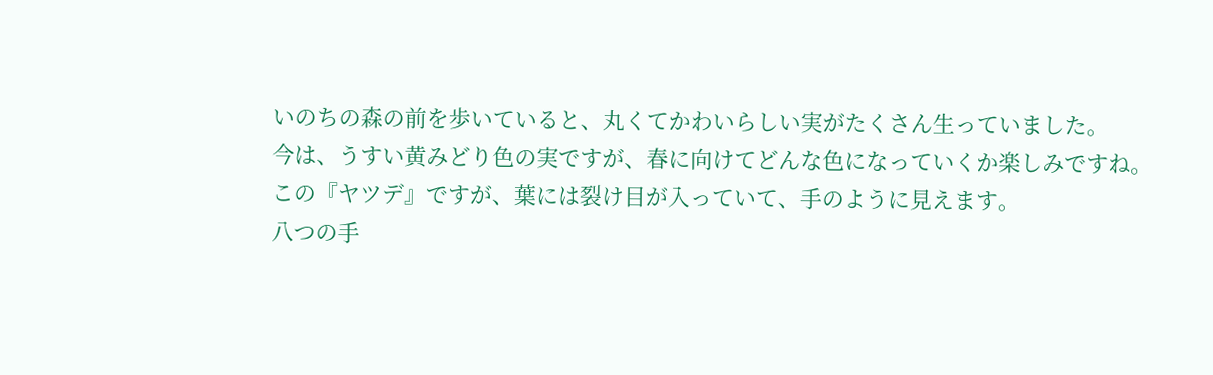いのちの森の前を歩いていると、丸くてかわいらしい実がたくさん生っていました。
今は、うすい黄みどり色の実ですが、春に向けてどんな色になっていくか楽しみですね。
この『ヤツデ』ですが、葉には裂け目が入っていて、手のように見えます。
八つの手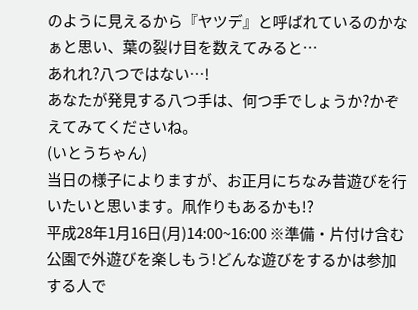のように見えるから『ヤツデ』と呼ばれているのかなぁと思い、葉の裂け目を数えてみると…
あれれ?八つではない…!
あなたが発見する八つ手は、何つ手でしょうか?かぞえてみてくださいね。
(いとうちゃん)
当日の様子によりますが、お正月にちなみ昔遊びを行いたいと思います。凧作りもあるかも!?
平成28年1月16日(月)14:00~16:00 ※準備・片付け含む
公園で外遊びを楽しもう!どんな遊びをするかは参加する人で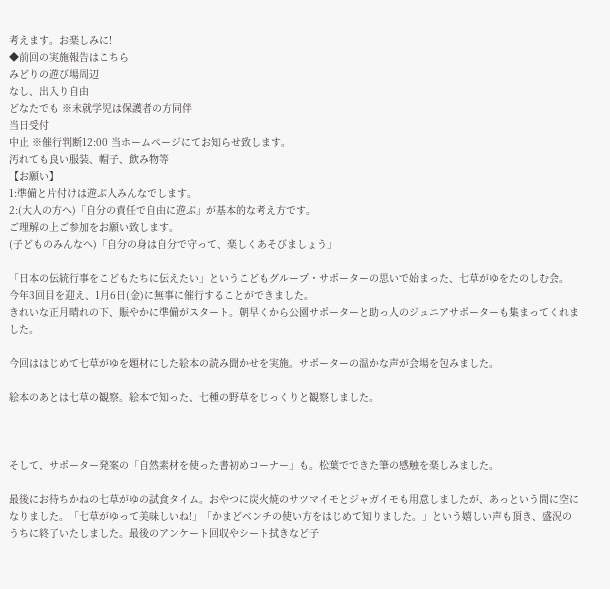考えます。お楽しみに!
◆前回の実施報告はこちら
みどりの遊び場周辺
なし、出入り自由
どなたでも ※未就学児は保護者の方同伴
当日受付
中止 ※催行判断12:00 当ホームページにてお知らせ致します。
汚れても良い服装、帽子、飲み物等
【お願い】
1:準備と片付けは遊ぶ人みんなでします。
2:(大人の方へ)「自分の責任で自由に遊ぶ」が基本的な考え方です。
ご理解の上ご参加をお願い致します。
(子どものみんなへ)「自分の身は自分で守って、楽しくあそびましょう」

「日本の伝統行事をこどもたちに伝えたい」というこどもグループ・サポーターの思いで始まった、七草がゆをたのしむ会。
今年3回目を迎え、1月6日(金)に無事に催行することができました。
きれいな正月晴れの下、賑やかに準備がスタート。朝早くから公園サポーターと助っ人のジュニアサポーターも集まってくれました。

今回ははじめて七草がゆを題材にした絵本の読み聞かせを実施。サポーターの温かな声が会場を包みました。

絵本のあとは七草の観察。絵本で知った、七種の野草をじっくりと観察しました。



そして、サポーター発案の「自然素材を使った書初めコーナー」も。松葉でできた筆の感触を楽しみました。

最後にお待ちかねの七草がゆの試食タイム。おやつに炭火焼のサツマイモとジャガイモも用意しましたが、あっという間に空になりました。「七草がゆって美味しいね!」「かまどベンチの使い方をはじめて知りました。」という嬉しい声も頂き、盛況のうちに終了いたしました。最後のアンケート回収やシート拭きなど子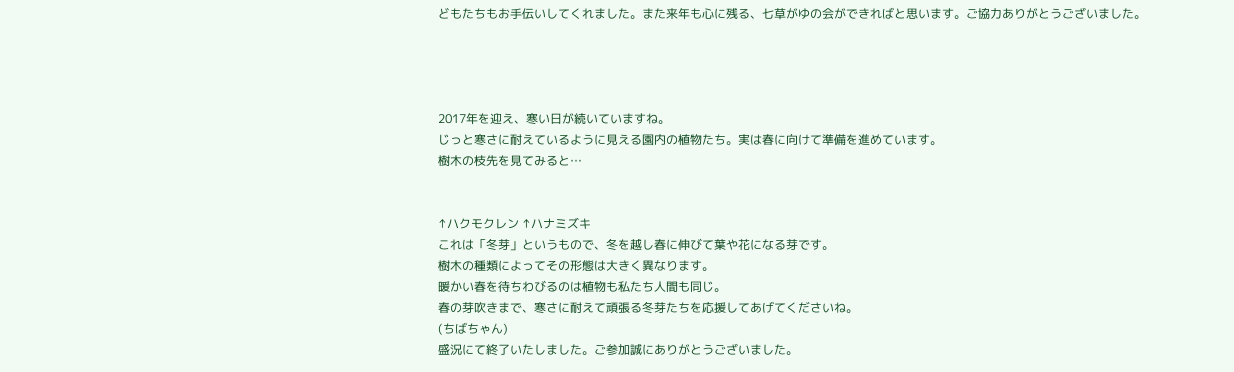どもたちもお手伝いしてくれました。また来年も心に残る、七草がゆの会ができればと思います。ご協力ありがとうございました。




2017年を迎え、寒い日が続いていますね。
じっと寒さに耐えているように見える園内の植物たち。実は春に向けて準備を進めています。
樹木の枝先を見てみると…


↑ハクモクレン ↑ハナミズキ
これは「冬芽」というもので、冬を越し春に伸びて葉や花になる芽です。
樹木の種類によってその形態は大きく異なります。
暖かい春を待ちわびるのは植物も私たち人間も同じ。
春の芽吹きまで、寒さに耐えて頑張る冬芽たちを応援してあげてくださいね。
(ちばちゃん)
盛況にて終了いたしました。ご参加誠にありがとうございました。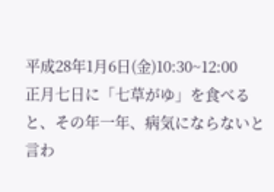平成28年1月6日(金)10:30~12:00
正月七日に「七草がゆ」を食べると、その年一年、病気にならないと言わ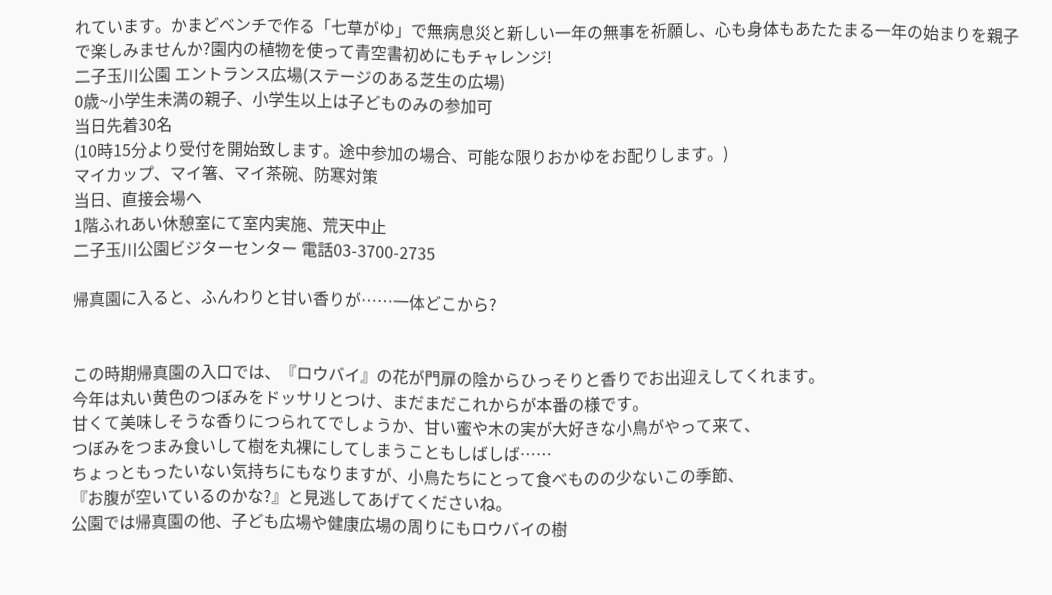れています。かまどベンチで作る「七草がゆ」で無病息災と新しい一年の無事を祈願し、心も身体もあたたまる一年の始まりを親子で楽しみませんか?園内の植物を使って青空書初めにもチャレンジ!
二子玉川公園 エントランス広場(ステージのある芝生の広場)
0歳~小学生未満の親子、小学生以上は子どものみの参加可
当日先着30名
(10時15分より受付を開始致します。途中参加の場合、可能な限りおかゆをお配りします。)
マイカップ、マイ箸、マイ茶碗、防寒対策
当日、直接会場へ
1階ふれあい休憩室にて室内実施、荒天中止
二子玉川公園ビジターセンター 電話03-3700-2735

帰真園に入ると、ふんわりと甘い香りが……一体どこから?


この時期帰真園の入口では、『ロウバイ』の花が門扉の陰からひっそりと香りでお出迎えしてくれます。
今年は丸い黄色のつぼみをドッサリとつけ、まだまだこれからが本番の様です。
甘くて美味しそうな香りにつられてでしょうか、甘い蜜や木の実が大好きな小鳥がやって来て、
つぼみをつまみ食いして樹を丸裸にしてしまうこともしばしば……
ちょっともったいない気持ちにもなりますが、小鳥たちにとって食べものの少ないこの季節、
『お腹が空いているのかな?』と見逃してあげてくださいね。
公園では帰真園の他、子ども広場や健康広場の周りにもロウバイの樹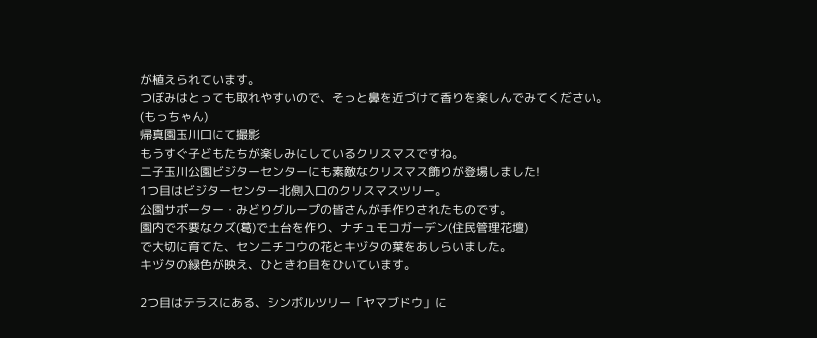が植えられています。
つぼみはとっても取れやすいので、そっと鼻を近づけて香りを楽しんでみてください。
(もっちゃん)
帰真園玉川口にて撮影
もうすぐ子どもたちが楽しみにしているクリスマスですね。
二子玉川公園ビジターセンターにも素敵なクリスマス飾りが登場しました!
1つ目はビジターセンター北側入口のクリスマスツリー。
公園サポーター・みどりグループの皆さんが手作りされたものです。
園内で不要なクズ(葛)で土台を作り、ナチュモコガーデン(住民管理花壇)
で大切に育てた、センニチコウの花とキヅタの葉をあしらいました。
キヅタの緑色が映え、ひときわ目をひいています。

2つ目はテラスにある、シンボルツリー「ヤマブドウ」に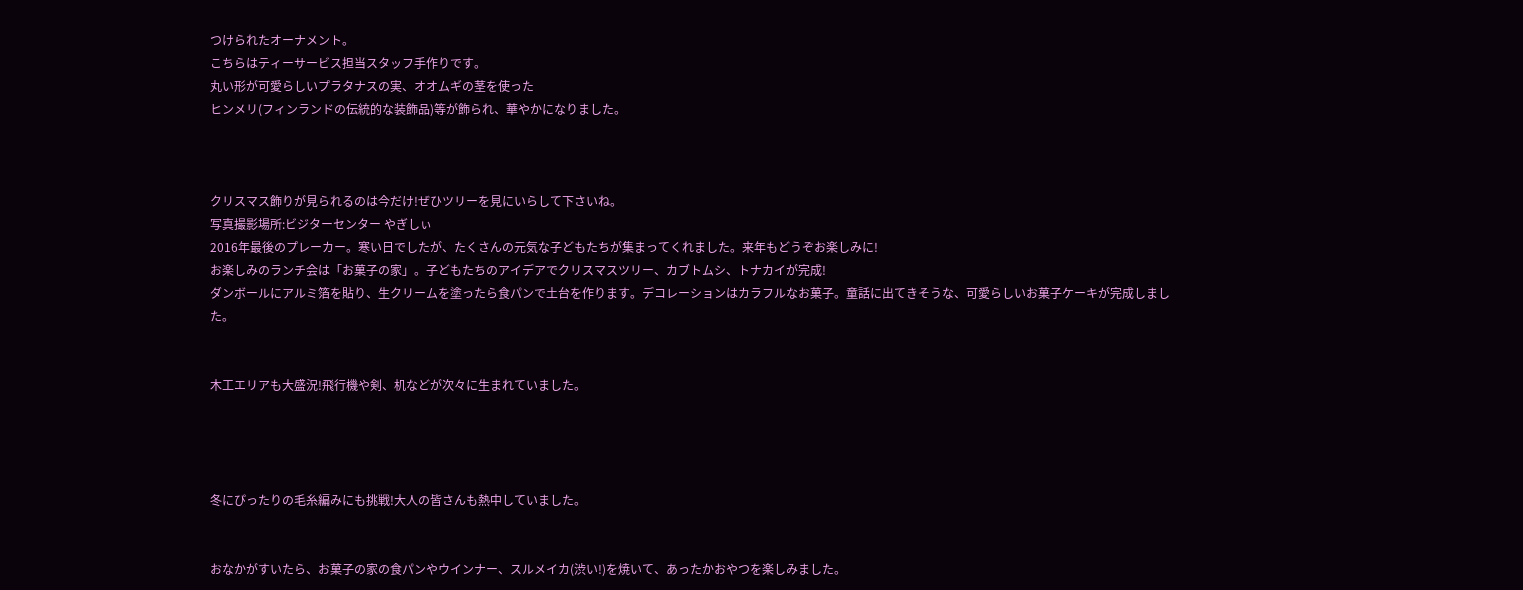つけられたオーナメント。
こちらはティーサービス担当スタッフ手作りです。
丸い形が可愛らしいプラタナスの実、オオムギの茎を使った
ヒンメリ(フィンランドの伝統的な装飾品)等が飾られ、華やかになりました。



クリスマス飾りが見られるのは今だけ!ぜひツリーを見にいらして下さいね。
写真撮影場所:ビジターセンター やぎしぃ
2016年最後のプレーカー。寒い日でしたが、たくさんの元気な子どもたちが集まってくれました。来年もどうぞお楽しみに!
お楽しみのランチ会は「お菓子の家」。子どもたちのアイデアでクリスマスツリー、カブトムシ、トナカイが完成!
ダンボールにアルミ箔を貼り、生クリームを塗ったら食パンで土台を作ります。デコレーションはカラフルなお菓子。童話に出てきそうな、可愛らしいお菓子ケーキが完成しました。


木工エリアも大盛況!飛行機や剣、机などが次々に生まれていました。




冬にぴったりの毛糸編みにも挑戦!大人の皆さんも熱中していました。


おなかがすいたら、お菓子の家の食パンやウインナー、スルメイカ(渋い!)を焼いて、あったかおやつを楽しみました。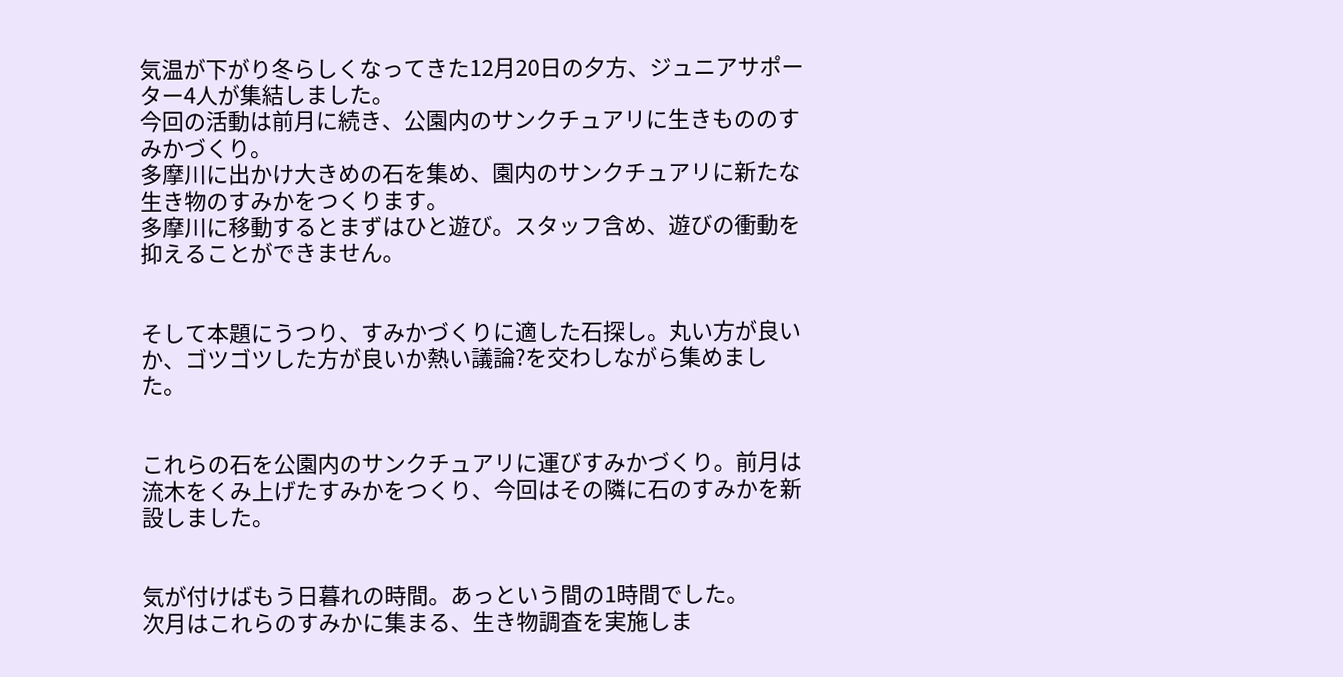気温が下がり冬らしくなってきた12月20日の夕方、ジュニアサポーター4人が集結しました。
今回の活動は前月に続き、公園内のサンクチュアリに生きもののすみかづくり。
多摩川に出かけ大きめの石を集め、園内のサンクチュアリに新たな生き物のすみかをつくります。
多摩川に移動するとまずはひと遊び。スタッフ含め、遊びの衝動を抑えることができません。


そして本題にうつり、すみかづくりに適した石探し。丸い方が良いか、ゴツゴツした方が良いか熱い議論?を交わしながら集めました。


これらの石を公園内のサンクチュアリに運びすみかづくり。前月は流木をくみ上げたすみかをつくり、今回はその隣に石のすみかを新設しました。


気が付けばもう日暮れの時間。あっという間の1時間でした。
次月はこれらのすみかに集まる、生き物調査を実施しま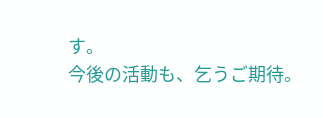す。
今後の活動も、乞うご期待。